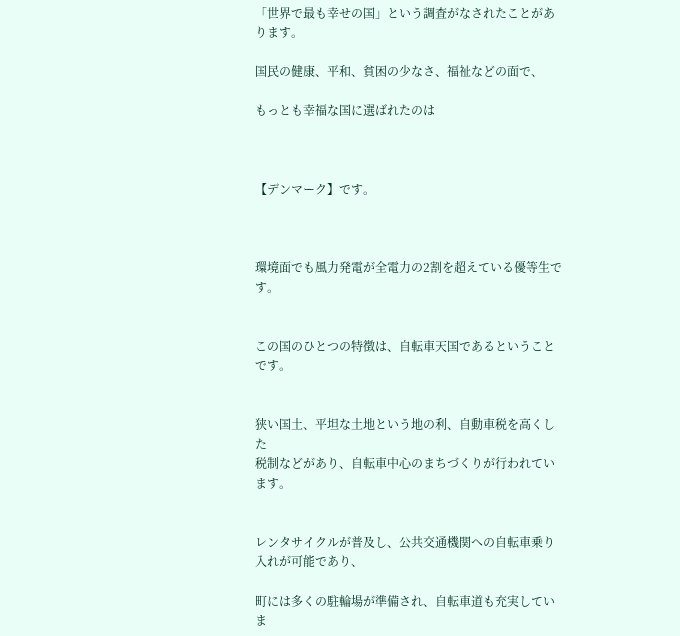「世界で最も幸せの国」という調査がなされたことがあります。

国民の健康、平和、貧困の少なさ、福祉などの面で、

もっとも幸福な国に選ばれたのは



【デンマーク】です。



環境面でも風力発電が全電力の2割を超えている優等生です。


この国のひとつの特徴は、自転車天国であるということです。


狭い国土、平坦な土地という地の利、自動車税を高くした
税制などがあり、自転車中心のまちづくりが行われています。


レンタサイクルが普及し、公共交通機関への自転車乗り入れが可能であり、

町には多くの駐輪場が準備され、自転車道も充実していま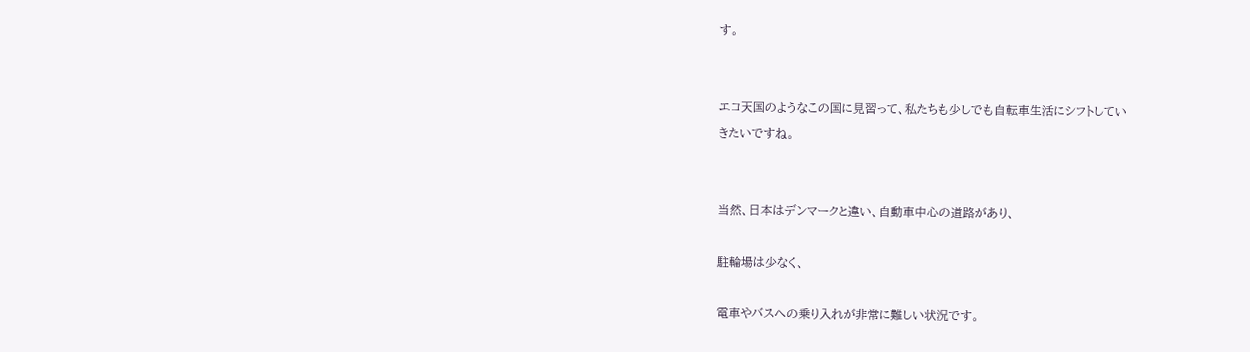す。


エコ天国のようなこの国に見習って、私たちも少しでも自転車生活にシフトしてい
きたいですね。


当然、日本はデンマークと違い、自動車中心の道路があり、

駐輪場は少なく、

電車やバスへの乗り入れが非常に難しい状況です。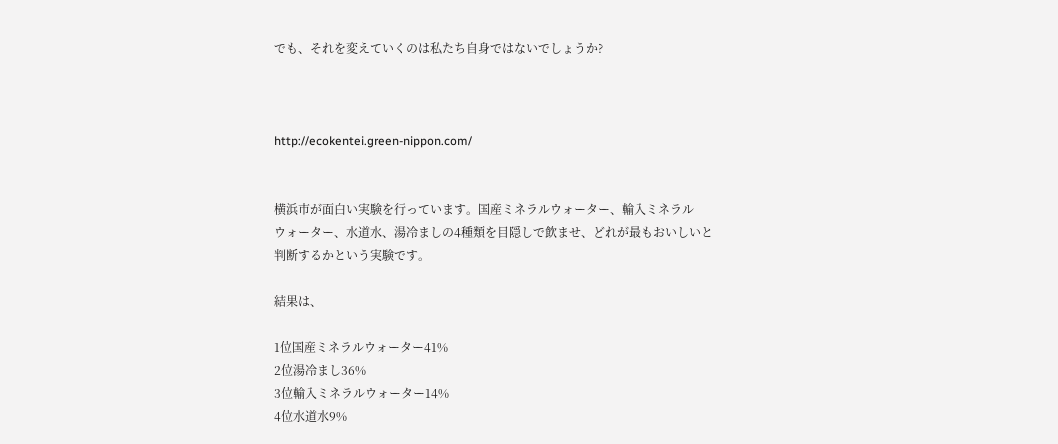でも、それを変えていくのは私たち自身ではないでしょうか?



http://ecokentei.green-nippon.com/


横浜市が面白い実験を行っています。国産ミネラルウォーター、輸入ミネラル
ウォーター、水道水、湯冷ましの4種類を目隠しで飲ませ、どれが最もおいしいと
判断するかという実験です。

結果は、

1位国産ミネラルウォーター41%
2位湯冷まし36%
3位輸入ミネラルウォーター14%
4位水道水9%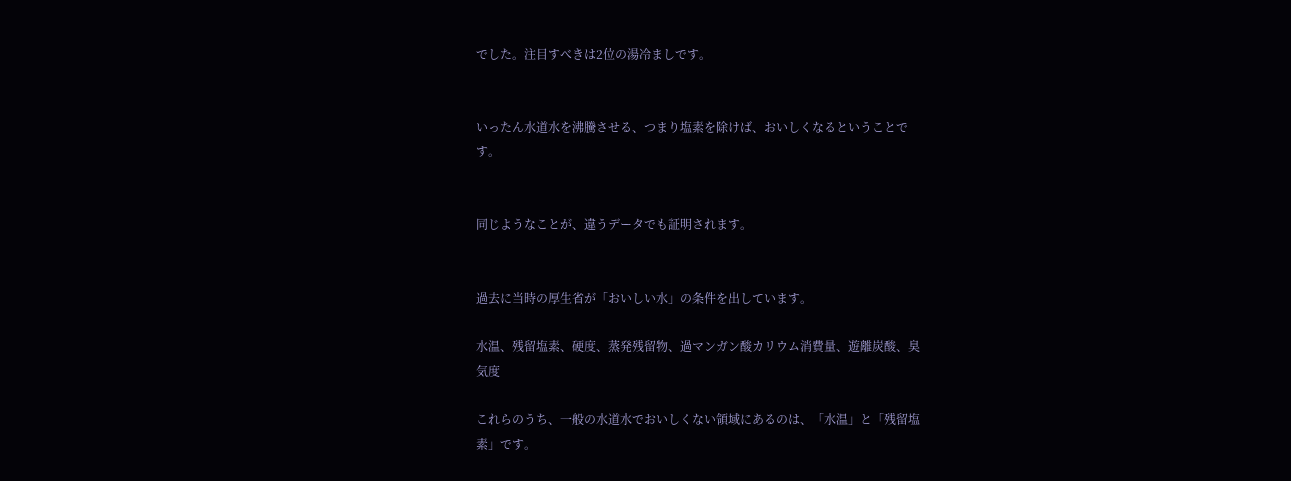でした。注目すべきは2位の湯冷ましです。


いったん水道水を沸騰させる、つまり塩素を除けば、おいしくなるということで
す。


同じようなことが、違うデータでも証明されます。


過去に当時の厚生省が「おいしい水」の条件を出しています。

水温、残留塩素、硬度、蒸発残留物、過マンガン酸カリウム消費量、遊離炭酸、臭
気度

これらのうち、一般の水道水でおいしくない領域にあるのは、「水温」と「残留塩
素」です。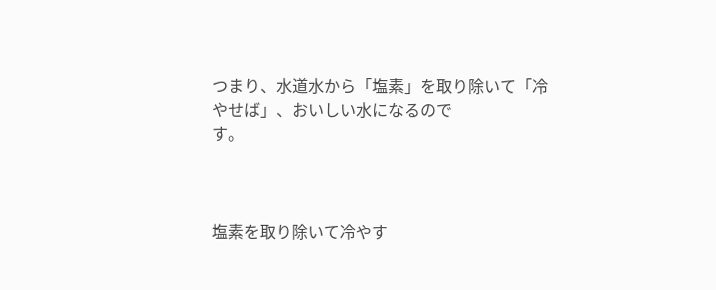つまり、水道水から「塩素」を取り除いて「冷やせば」、おいしい水になるので
す。



塩素を取り除いて冷やす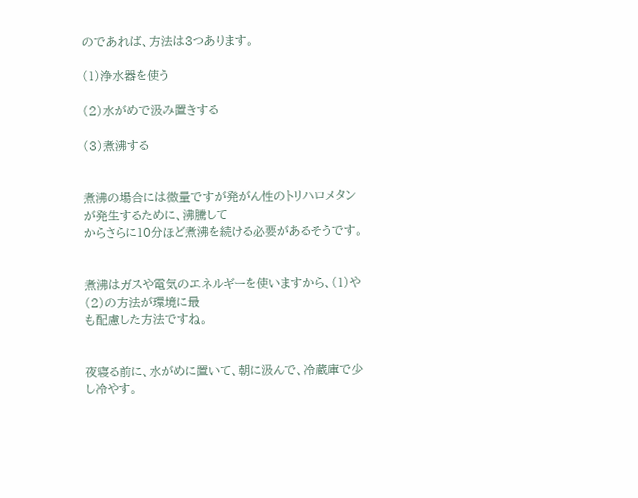のであれば、方法は3つあります。

(1)浄水器を使う

(2)水がめで汲み置きする

(3)煮沸する


煮沸の場合には微量ですが発がん性のトリハロメタンが発生するために、沸騰して
からさらに10分ほど煮沸を続ける必要があるそうです。


煮沸はガスや電気のエネルギーを使いますから、(1)や(2)の方法が環境に最
も配慮した方法ですね。


夜寝る前に、水がめに置いて、朝に汲んで、冷蔵庫で少し冷やす。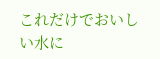これだけでおいしい水に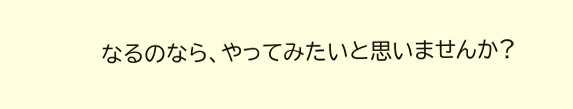なるのなら、やってみたいと思いませんか?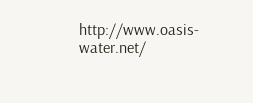http://www.oasis-water.net/